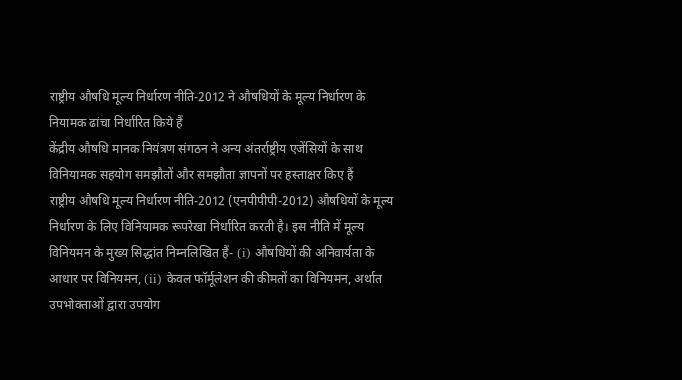राष्ट्रीय औषधि मूल्य निर्धारण नीति-2012 ने औषधियों के मूल्य निर्धारण के नियामक ढांचा निर्धारित किये हैं
केंद्रीय औषधि मानक नियंत्रण संगठन ने अन्य अंतर्राष्ट्रीय एजेंसियों के साथ विनियामक सहयोग समझौतों और समझौता ज्ञापनों पर हस्ताक्षर किए हैं
राष्ट्रीय औषधि मूल्य निर्धारण नीति-2012 (एनपीपीपी-2012) औषधियों के मूल्य निर्धारण के लिए विनियामक रूपरेखा निर्धारित करती है। इस नीति में मूल्य विनियमन के मुख्य सिद्धांत निम्नलिखित हैं- (i) औषधियों की अनिवार्यता के आधार पर विनियमन, (ii) केवल फॉर्मूलेशन की कीमतों का विनियमन, अर्थात उपभोक्ताओं द्वारा उपयोग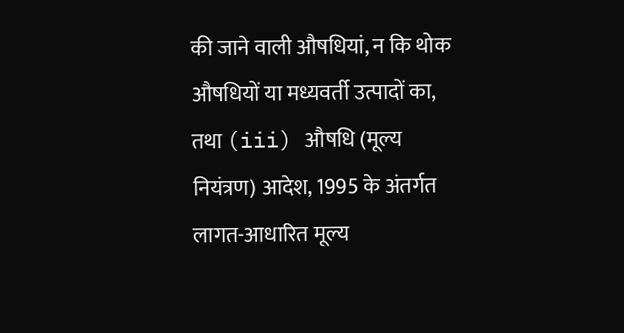की जाने वाली औषधियां, न कि थोक औषधियों या मध्यवर्ती उत्पादों का, तथा (iii) औषधि (मूल्य नियंत्रण) आदेश, 1995 के अंतर्गत लागत-आधारित मूल्य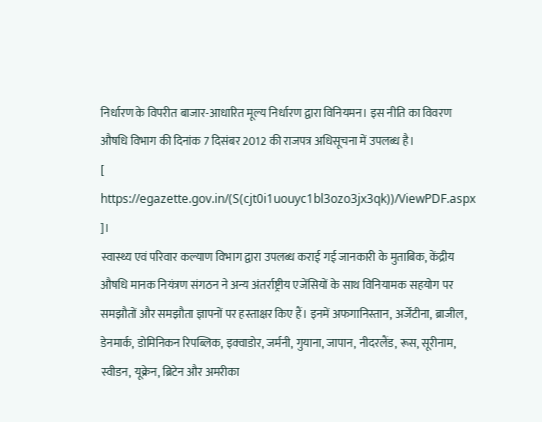निर्धारण के विपरीत बाजार-आधारित मूल्य निर्धारण द्वारा विनियमन। इस नीति का विवरण औषधि विभाग की दिनांक 7 दिसंबर 2012 की राजपत्र अधिसूचना में उपलब्ध है।
[ https://egazette.gov.in/(S(cjt0i1uouyc1bl3ozo3jx3qk))/ViewPDF.aspx ]।
स्वास्थ्य एवं परिवार कल्याण विभाग द्वारा उपलब्ध कराई गई जानकारी के मुताबिक, केंद्रीय औषधि मानक नियंत्रण संगठन ने अन्य अंतर्राष्ट्रीय एजेंसियों के साथ विनियामक सहयोग पर समझौतों और समझौता ज्ञापनों पर हस्ताक्षर किए हैं। इनमें अफगानिस्तान, अर्जेंटीना, ब्राजील, डेनमार्क, डोमिनिकन रिपब्लिक, इक्वाडोर, जर्मनी, गुयाना, जापान, नीदरलैंड, रूस, सूरीनाम, स्वीडन, यूक्रेन, ब्रिटेन और अमरीका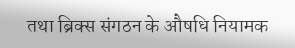तथा ब्रिक्स संगठन के औषधि नियामक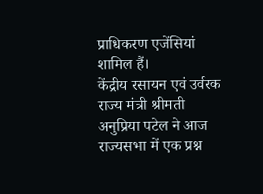प्राधिकरण एजेंसियां शामिल हैं।
केंद्रीय रसायन एवं उर्वरक राज्य मंत्री श्रीमती अनुप्रिया पटेल ने आज राज्यसभा में एक प्रश्न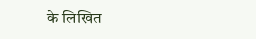के लिखित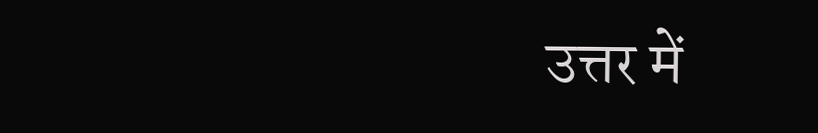उत्तर में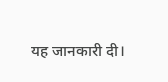यह जानकारी दी।